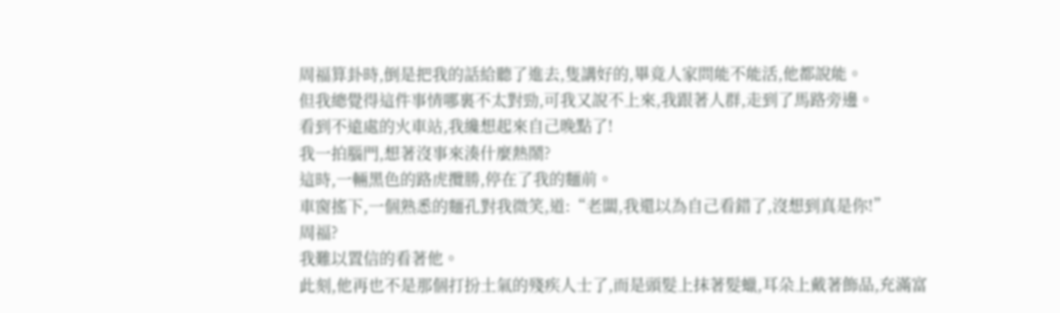周福算卦時,倒是把我的話給聽了進去,隻講好的,畢竟人家問能不能活,他都說能。
但我總覺得這件事情哪裏不太對勁,可我又說不上來,我跟著人群,走到了馬路旁邊。
看到不遠處的火車站,我纔想起來自己晚點了!
我一拍腦門,想著沒事來湊什麼熱鬧?
這時,一輛黑色的路虎攬勝,停在了我的麵前。
車窗搖下,一個熟悉的麵孔對我微笑,道:“老闆,我還以為自己看錯了,沒想到真是你!”
周福?
我難以置信的看著他。
此刻,他再也不是那個打扮土氣的殘疾人士了,而是頭髮上抹著髮蠟,耳朵上戴著飾品,充滿富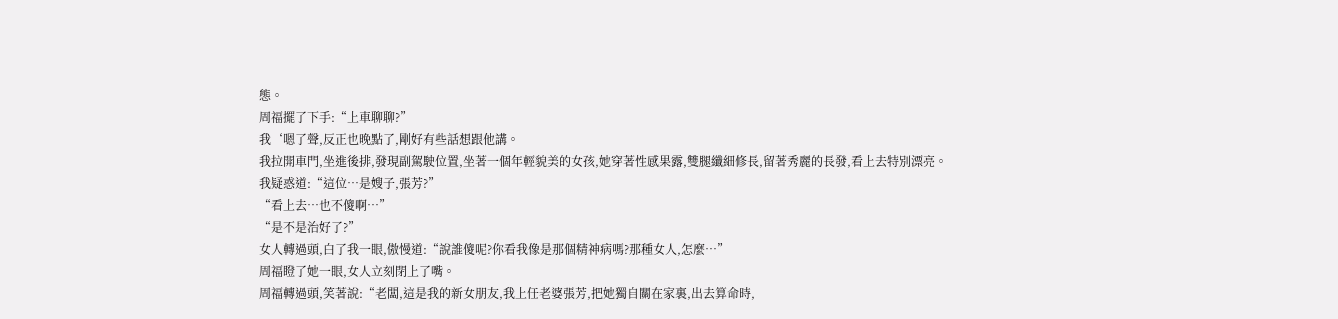態。
周福擺了下手:“上車聊聊?”
我‘嗯了聲,反正也晚點了,剛好有些話想跟他講。
我拉開車門,坐進後排,發現副駕駛位置,坐著一個年輕貌美的女孩,她穿著性感果露,雙腿纖細修長,留著秀麗的長發,看上去特別漂亮。
我疑惑道:“這位…是嫂子,張芳?”
“看上去…也不傻啊…”
“是不是治好了?”
女人轉過頭,白了我一眼,傲慢道:“說誰傻呢?你看我像是那個精神病嗎?那種女人,怎麼…”
周福瞪了她一眼,女人立刻閉上了嘴。
周福轉過頭,笑著說:“老闆,這是我的新女朋友,我上任老婆張芳,把她獨自關在家裏,出去算命時,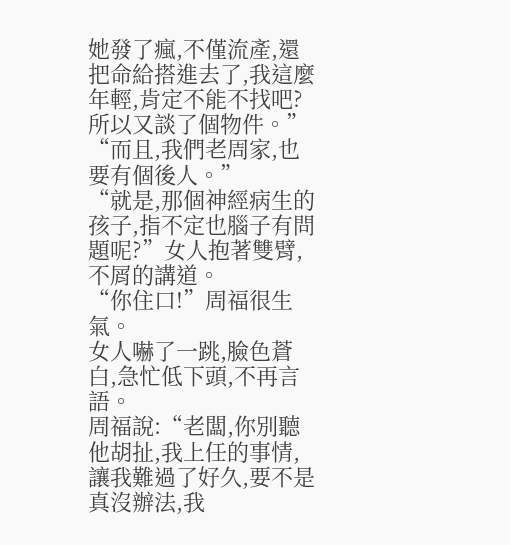她發了瘋,不僅流產,還把命給搭進去了,我這麼年輕,肯定不能不找吧?所以又談了個物件。”
“而且,我們老周家,也要有個後人。”
“就是,那個神經病生的孩子,指不定也腦子有問題呢?”女人抱著雙臂,不屑的講道。
“你住口!”周福很生氣。
女人嚇了一跳,臉色蒼白,急忙低下頭,不再言語。
周福說:“老闆,你別聽他胡扯,我上任的事情,讓我難過了好久,要不是真沒辦法,我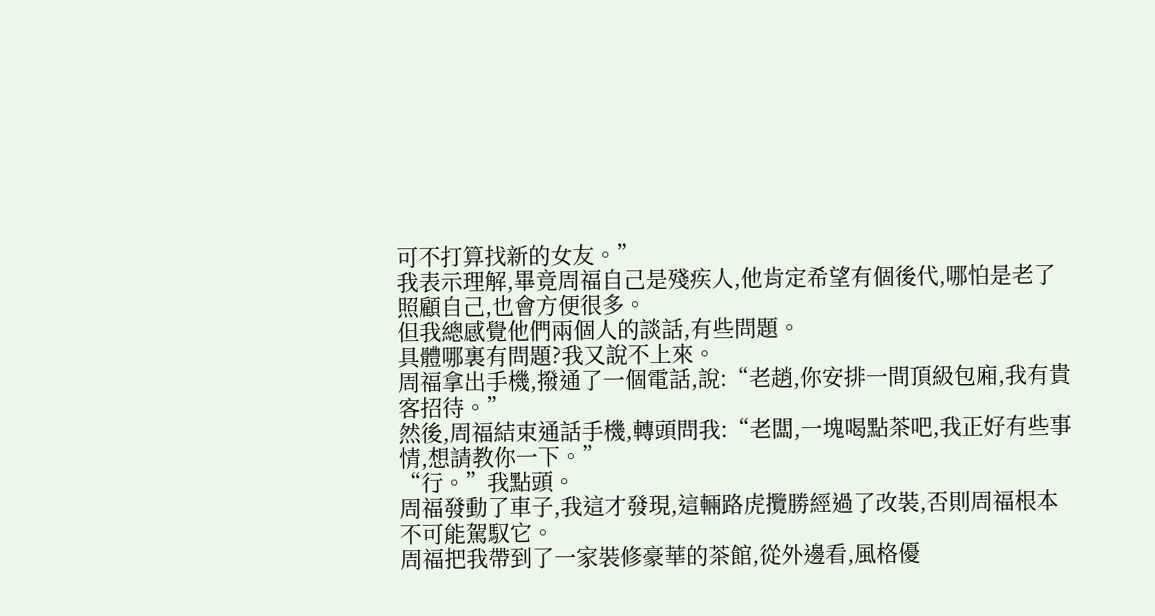可不打算找新的女友。”
我表示理解,畢竟周福自己是殘疾人,他肯定希望有個後代,哪怕是老了照顧自己,也會方便很多。
但我總感覺他們兩個人的談話,有些問題。
具體哪裏有問題?我又說不上來。
周福拿出手機,撥通了一個電話,說:“老趙,你安排一間頂級包廂,我有貴客招待。”
然後,周福結束通話手機,轉頭問我:“老闆,一塊喝點茶吧,我正好有些事情,想請教你一下。”
“行。”我點頭。
周福發動了車子,我這才發現,這輛路虎攬勝經過了改裝,否則周福根本不可能駕馭它。
周福把我帶到了一家裝修豪華的茶館,從外邊看,風格優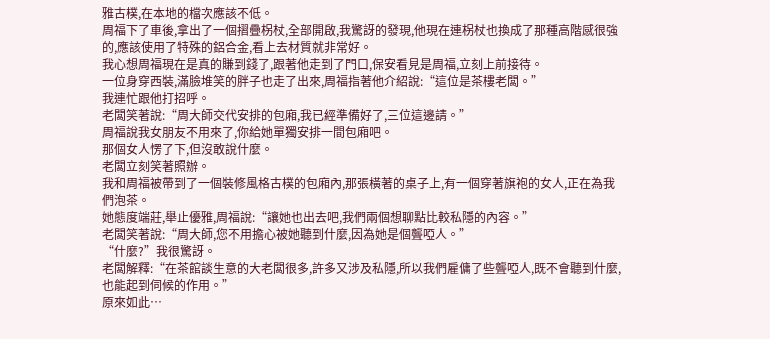雅古樸,在本地的檔次應該不低。
周福下了車後,拿出了一個摺疊柺杖,全部開啟,我驚訝的發現,他現在連柺杖也換成了那種高階感很強的,應該使用了特殊的鋁合金,看上去材質就非常好。
我心想周福現在是真的賺到錢了,跟著他走到了門口,保安看見是周福,立刻上前接待。
一位身穿西裝,滿臉堆笑的胖子也走了出來,周福指著他介紹說:“這位是茶樓老闆。”
我連忙跟他打招呼。
老闆笑著說:“周大師交代安排的包廂,我已經準備好了,三位這邊請。”
周福說我女朋友不用來了,你給她單獨安排一間包廂吧。
那個女人愣了下,但沒敢說什麼。
老闆立刻笑著照辦。
我和周福被帶到了一個裝修風格古樸的包廂內,那張橫著的桌子上,有一個穿著旗袍的女人,正在為我們泡茶。
她態度端莊,舉止優雅,周福說:“讓她也出去吧,我們兩個想聊點比較私隱的內容。”
老闆笑著說:“周大師,您不用擔心被她聽到什麼,因為她是個聾啞人。”
“什麼?”我很驚訝。
老闆解釋:“在茶館談生意的大老闆很多,許多又涉及私隱,所以我們雇傭了些聾啞人,既不會聽到什麼,也能起到伺候的作用。”
原來如此…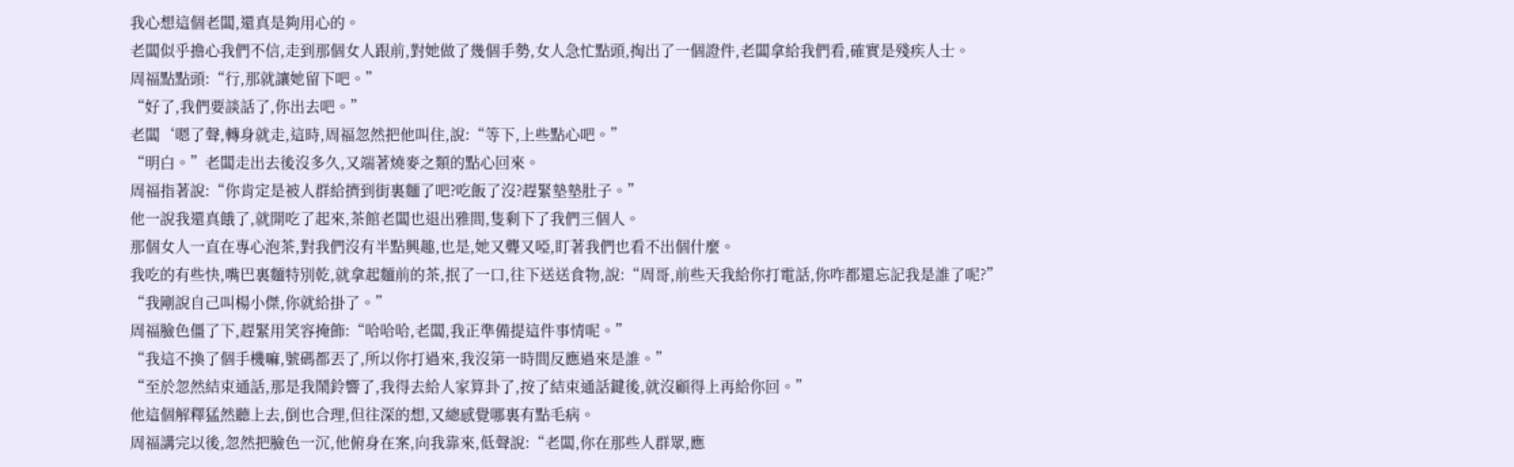我心想這個老闆,還真是夠用心的。
老闆似乎擔心我們不信,走到那個女人跟前,對她做了幾個手勢,女人急忙點頭,掏出了一個證件,老闆拿給我們看,確實是殘疾人士。
周福點點頭:“行,那就讓她留下吧。”
“好了,我們要談話了,你出去吧。”
老闆‘嗯了聲,轉身就走,這時,周福忽然把他叫住,說:“等下,上些點心吧。”
“明白。”老闆走出去後沒多久,又端著燒麥之類的點心回來。
周福指著說:“你肯定是被人群給擠到街裏麵了吧?吃飯了沒?趕緊墊墊肚子。”
他一說我還真餓了,就開吃了起來,茶館老闆也退出雅間,隻剩下了我們三個人。
那個女人一直在專心泡茶,對我們沒有半點興趣,也是,她又聾又啞,盯著我們也看不出個什麼。
我吃的有些快,嘴巴裏麵特別乾,就拿起麵前的茶,抿了一口,往下送送食物,說:“周哥,前些天我給你打電話,你咋都還忘記我是誰了呢?”
“我剛說自己叫楊小傑,你就給掛了。”
周福臉色僵了下,趕緊用笑容掩飾:“哈哈哈,老闆,我正準備提這件事情呢。”
“我這不換了個手機嘛,號碼都丟了,所以你打過來,我沒第一時間反應過來是誰。”
“至於忽然結束通話,那是我鬧鈴響了,我得去給人家算卦了,按了結束通話鍵後,就沒顧得上再給你回。”
他這個解釋猛然聽上去,倒也合理,但往深的想,又總感覺哪裏有點毛病。
周福講完以後,忽然把臉色一沉,他俯身在案,向我靠來,低聲說:“老闆,你在那些人群眾,應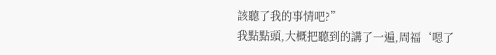該聽了我的事情吧?”
我點點頭,大概把聽到的講了一遍,周福‘嗯了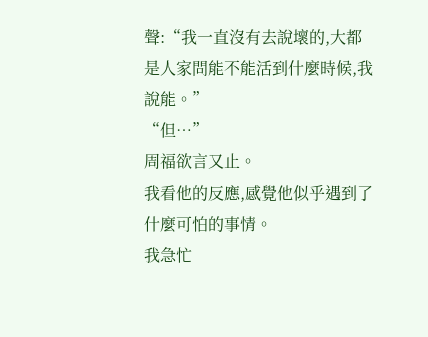聲:“我一直沒有去說壞的,大都是人家問能不能活到什麼時候,我說能。”
“但…”
周福欲言又止。
我看他的反應,感覺他似乎遇到了什麼可怕的事情。
我急忙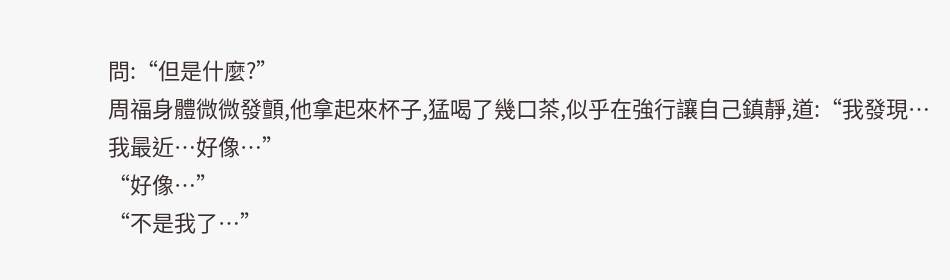問:“但是什麼?”
周福身體微微發顫,他拿起來杯子,猛喝了幾口茶,似乎在強行讓自己鎮靜,道:“我發現…我最近…好像…”
“好像…”
“不是我了…”